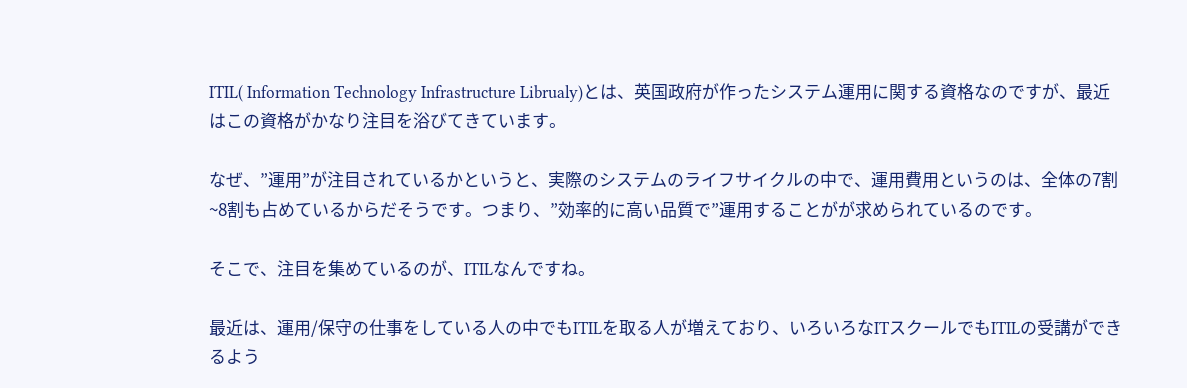ITIL( Information Technology Infrastructure Librualy)とは、英国政府が作ったシステム運用に関する資格なのですが、最近はこの資格がかなり注目を浴びてきています。

なぜ、”運用”が注目されているかというと、実際のシステムのライフサイクルの中で、運用費用というのは、全体の7割~8割も占めているからだそうです。つまり、”効率的に高い品質で”運用することがが求められているのです。

そこで、注目を集めているのが、ITILなんですね。

最近は、運用/保守の仕事をしている人の中でもITILを取る人が増えており、いろいろなITスクールでもITILの受講ができるよう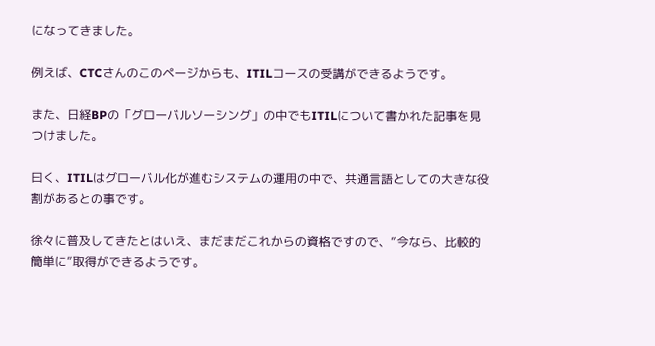になってきました。

例えば、CTCさんのこのページからも、ITILコースの受講ができるようです。

また、日経BPの「グローバルソーシング」の中でもITILについて書かれた記事を見つけました。

曰く、ITILはグローバル化が進むシステムの運用の中で、共通言語としての大きな役割があるとの事です。

徐々に普及してきたとはいえ、まだまだこれからの資格ですので、”今なら、比較的簡単に”取得ができるようです。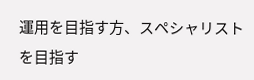運用を目指す方、スペシャリストを目指す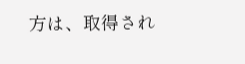方は、取得され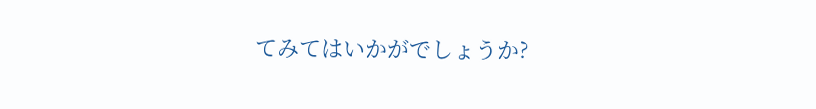てみてはいかがでしょうか?